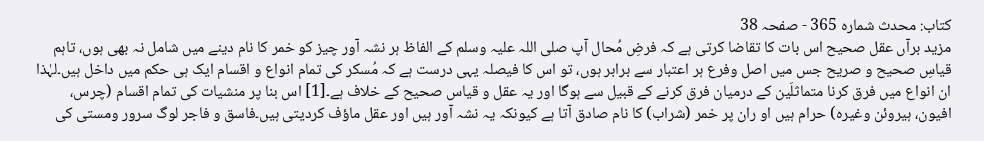کتاب: محدث شمارہ 365 - صفحہ 38
مزید برآں عقل صحیح اس بات کا تقاضا کرتی ہے کہ فرضِ مُحال آپ صلی اللہ علیہ وسلم کے الفاظ ہر نشہ آور چیز کو خمر کا نام دینے میں شامل نہ بھی ہوں، تاہم قیاسِ صحیح و صریح جس میں اصل وفرع ہر اعتبار سے برابر ہوں، تو اس کا فیصلہ یہی درست ہے کہ مُسکر کی تمام انواع و اقسام ایک ہی حکم میں داخل ہیں۔لہٰذا ان انواع میں فرق کرنا متماثلَین کے درمیان فرق کرنے کے قبیل سے ہوگا اور یہ عقل و قیاس صحیح کے خلاف ہے۔[1] اس بنا پر منشیات کی تمام اقسام (چرس، افیون، ہیروئن وغیرہ) حرام ہیں او ران پر خمر (شراب) کا نام صادق آتا ہے کیونکہ یہ نشہ آور ہیں اور عقل ماؤف کردیتی ہیں۔فاسق و فاجر لوگ سرور ومستی کی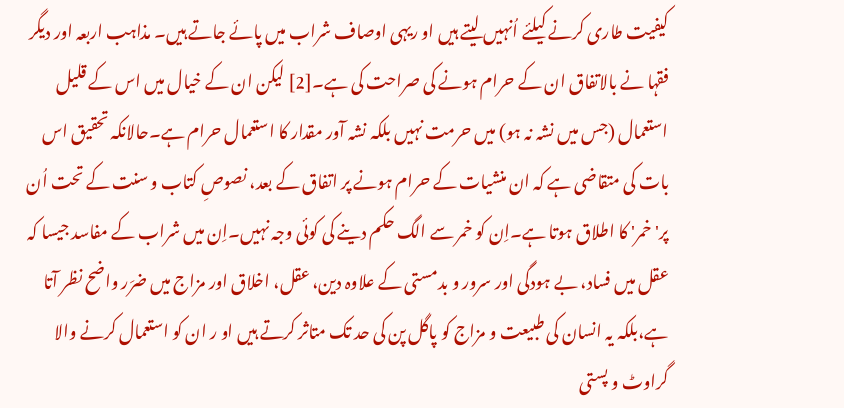کیفیت طاری کرنے کیلئے اُنہیں لیتے ہیں او ریہی اوصاف شراب میں پائے جاتے ہیں۔ مذاہب اربعہ اور دیگر فقہا نے بالاتفاق ان کے حرام ہونے کی صراحت کی ہے۔[2] لیکن ان کے خیال میں اس کے قلیل استعمال (جس میں نشہ نہ ہو) میں حرمت نہیں بلکہ نشہ آور مقدار کا استعمال حرام ہے۔حالانکہ تحقیق اس بات کی متقاضی ہے کہ ان منشیات کے حرام ہونے پر اتفاق کے بعد، نصوصِ کتاب و سنت کے تحت اُن پر'خمر' کا اطلاق ہوتا ہے۔اِن کو خمر سے الگ حکم دینے کی کوئی وجہ نہیں۔اِن میں شراب کے مفاسد جیسا کہ عقل میں فساد، بے ہودگی اور سرور و بدمستی کے علاوہ دین، عقل، اخلاق اور مزاج میں ضرَر واضح نظر آتا ہے،بلکہ یہ انسان کی طبیعت و مزاج کو پاگل پن کی حد تک متاثر کرتے ہیں او ر ان کو استعمال کرنے والا گراوٹ و پستی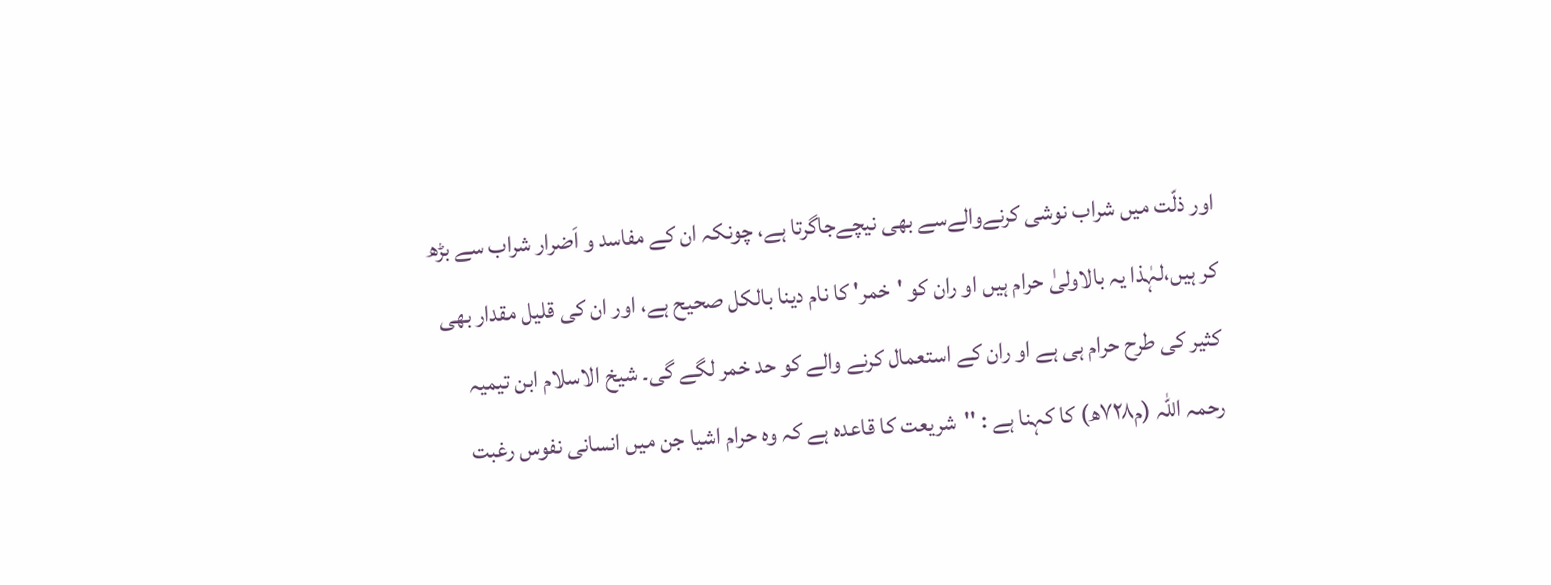اور ذلّت میں شراب نوشی کرنےوالےسے بھی نیچےجاگرتا ہے، چونکہ ان کے مفاسد و اَضرار شراب سے بڑھ کر ہیں،لہٰذا یہ بالاولیٰ حرام ہیں او ران کو 'خمر' کا نام دینا بالکل صحیح ہے، اور ان کی قلیل مقدار بھی کثیر کی طرح حرام ہی ہے او ران کے استعمال کرنے والے کو حد خمر لگے گی۔ شیخ الاسلام ابن تیمیہ رحمہ اللہ (م۷۲۸ھ) کا کہنا ہے : ''شریعت کا قاعدہ ہے کہ وہ حرام اشیا جن میں انسانی نفوس رغبت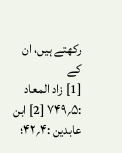رکھتے ہیں، ان کے
[1] زاد المعاد :۵؍۷۴۹ [2] ابن عابدین :۴؍۴۲؛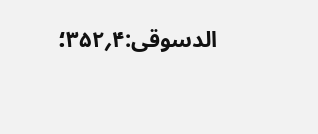الدسوقی:۴؍۳۵۲؛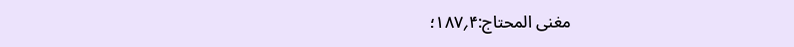مغنی المحتاج:۴؍۱۸۷؛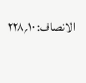الانصاف: ۱۰؍۲۲۸